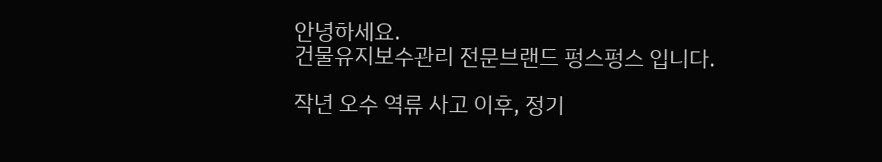안녕하세요.
건물유지보수관리 전문브랜드 펑스펑스 입니다.

작년 오수 역류 사고 이후, 정기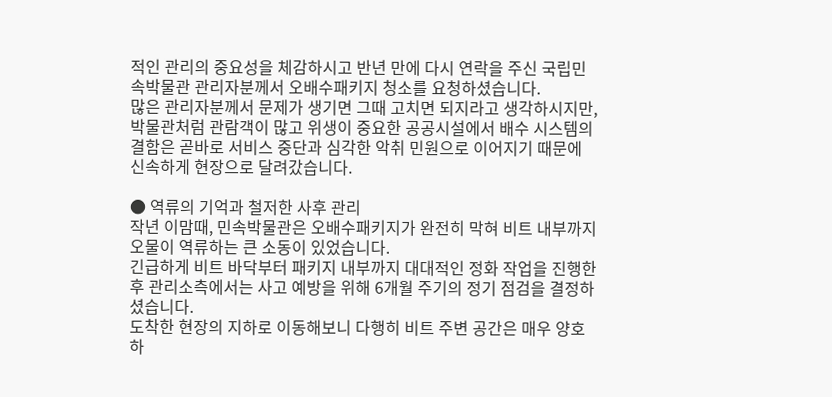적인 관리의 중요성을 체감하시고 반년 만에 다시 연락을 주신 국립민속박물관 관리자분께서 오배수패키지 청소를 요청하셨습니다.
많은 관리자분께서 문제가 생기면 그때 고치면 되지라고 생각하시지만, 박물관처럼 관람객이 많고 위생이 중요한 공공시설에서 배수 시스템의 결함은 곧바로 서비스 중단과 심각한 악취 민원으로 이어지기 때문에 신속하게 현장으로 달려갔습니다.

● 역류의 기억과 철저한 사후 관리
작년 이맘때, 민속박물관은 오배수패키지가 완전히 막혀 비트 내부까지 오물이 역류하는 큰 소동이 있었습니다.
긴급하게 비트 바닥부터 패키지 내부까지 대대적인 정화 작업을 진행한 후 관리소측에서는 사고 예방을 위해 6개월 주기의 정기 점검을 결정하셨습니다.
도착한 현장의 지하로 이동해보니 다행히 비트 주변 공간은 매우 양호하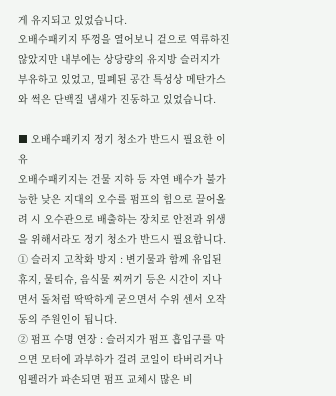게 유지되고 있었습니다.
오배수패키지 뚜껑을 열어보니 겉으로 역류하진 않았지만 내부에는 상당량의 유지방 슬러지가 부유하고 있었고, 밀폐된 공간 특성상 메탄가스와 썩은 단백질 냄새가 진동하고 있었습니다.

■ 오배수패키지 정기 청소가 반드시 필요한 이유
오배수패키지는 건물 지하 등 자연 배수가 불가능한 낮은 지대의 오수를 펌프의 힘으로 끌어올려 시 오수관으로 배출하는 장치로 안전과 위생을 위해서라도 정기 청소가 반드시 필요합니다.
① 슬러지 고착화 방지 : 변기물과 함께 유입된 휴지, 물티슈, 음식물 찌꺼기 등은 시간이 지나면서 돌처럼 딱딱하게 굳으면서 수위 센서 오작동의 주원인이 됩니다.
② 펌프 수명 연장 : 슬러지가 펌프 흡입구를 막으면 모터에 과부하가 걸려 코일이 타버리거나 임펠러가 파손되면 펌프 교체시 많은 비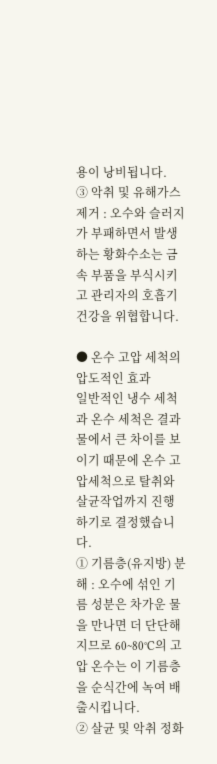용이 낭비됩니다.
③ 악취 및 유해가스 제거 : 오수와 슬러지가 부패하면서 발생하는 황화수소는 금속 부품을 부식시키고 관리자의 호흡기 건강을 위협합니다.

● 온수 고압 세척의 압도적인 효과
일반적인 냉수 세척과 온수 세척은 결과물에서 큰 차이를 보이기 때문에 온수 고압세척으로 탈취와 살균작업까지 진행하기로 결정했습니다.
① 기름층(유지방) 분해 : 오수에 섞인 기름 성분은 차가운 물을 만나면 더 단단해지므로 60~80°C의 고압 온수는 이 기름층을 순식간에 녹여 배출시킵니다.
② 살균 및 악취 정화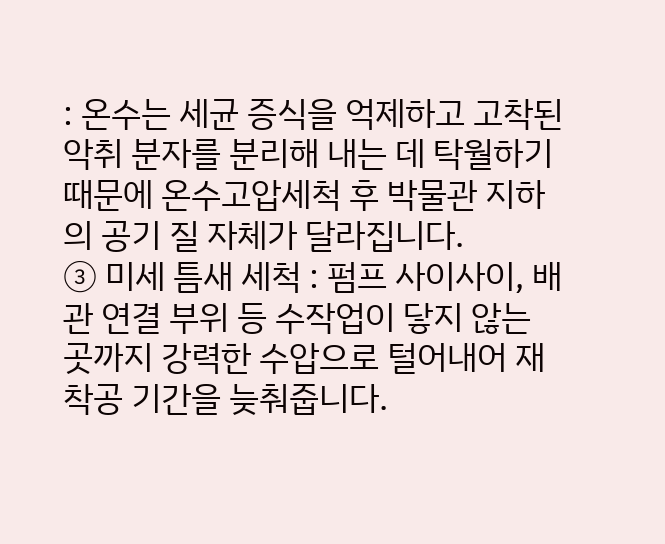: 온수는 세균 증식을 억제하고 고착된 악취 분자를 분리해 내는 데 탁월하기 때문에 온수고압세척 후 박물관 지하의 공기 질 자체가 달라집니다.
③ 미세 틈새 세척 : 펌프 사이사이, 배관 연결 부위 등 수작업이 닿지 않는 곳까지 강력한 수압으로 털어내어 재착공 기간을 늦춰줍니다.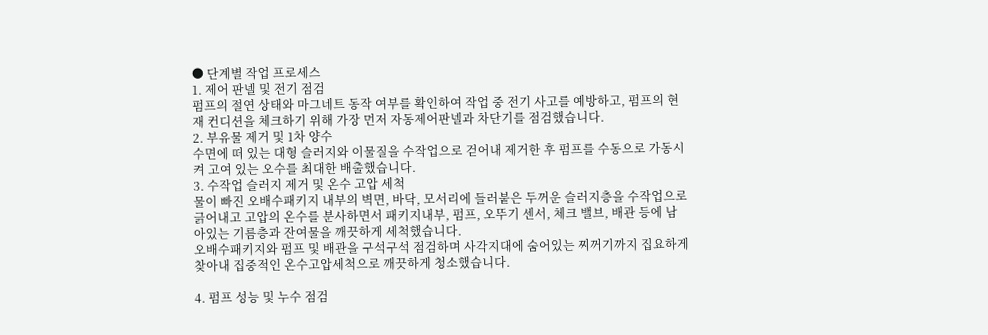● 단계별 작업 프로세스
1. 제어 판넬 및 전기 점검
펌프의 절연 상태와 마그네트 동작 여부를 확인하여 작업 중 전기 사고를 예방하고, 펌프의 현재 컨디션을 체크하기 위해 가장 먼저 자동제어판넬과 차단기를 점검했습니다.
2. 부유물 제거 및 1차 양수
수면에 떠 있는 대형 슬러지와 이물질을 수작업으로 걷어내 제거한 후 펌프를 수동으로 가동시켜 고여 있는 오수를 최대한 배출했습니다.
3. 수작업 슬러지 제거 및 온수 고압 세척
물이 빠진 오배수패키지 내부의 벽면, 바닥, 모서리에 들러붙은 두꺼운 슬러지층을 수작업으로 긁어내고 고압의 온수를 분사하면서 패키지내부, 펌프, 오뚜기 센서, 체크 밸브, 배관 등에 남아있는 기름층과 잔여물을 깨끗하게 세척했습니다.
오배수패키지와 펌프 및 배관을 구석구석 점검하며 사각지대에 숨어있는 찌꺼기까지 집요하게 찾아내 집중적인 온수고압세척으로 깨끗하게 청소했습니다.

4. 펌프 성능 및 누수 점검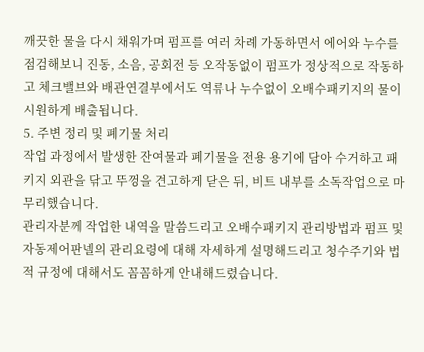깨끗한 물을 다시 채워가며 펌프를 여러 차례 가동하면서 에어와 누수를 점검해보니 진동, 소음, 공회전 등 오작동없이 펌프가 정상적으로 작동하고 체크밸브와 배관연결부에서도 역류나 누수없이 오배수패키지의 물이 시원하게 배출됩니다.
5. 주변 정리 및 폐기물 처리
작업 과정에서 발생한 잔여물과 폐기물을 전용 용기에 담아 수거하고 패키지 외관을 닦고 뚜껑을 견고하게 닫은 뒤, 비트 내부를 소독작업으로 마무리했습니다.
관리자분께 작업한 내역을 말씀드리고 오배수패키지 관리방법과 펌프 및 자동제어판넬의 관리요령에 대해 자세하게 설명해드리고 청수주기와 법적 규정에 대해서도 꼼꼼하게 안내해드렸습니다.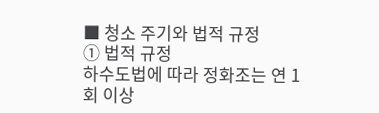■ 청소 주기와 법적 규정
① 법적 규정
하수도법에 따라 정화조는 연 1회 이상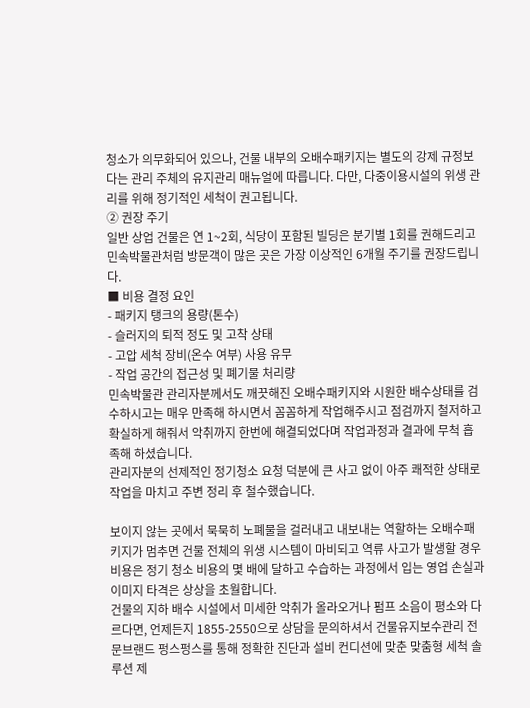청소가 의무화되어 있으나, 건물 내부의 오배수패키지는 별도의 강제 규정보다는 관리 주체의 유지관리 매뉴얼에 따릅니다. 다만, 다중이용시설의 위생 관리를 위해 정기적인 세척이 권고됩니다.
② 권장 주기
일반 상업 건물은 연 1~2회, 식당이 포함된 빌딩은 분기별 1회를 권해드리고 민속박물관처럼 방문객이 많은 곳은 가장 이상적인 6개월 주기를 권장드립니다.
■ 비용 결정 요인
- 패키지 탱크의 용량(톤수)
- 슬러지의 퇴적 정도 및 고착 상태
- 고압 세척 장비(온수 여부) 사용 유무
- 작업 공간의 접근성 및 폐기물 처리량
민속박물관 관리자분께서도 깨끗해진 오배수패키지와 시원한 배수상태를 검수하시고는 매우 만족해 하시면서 꼼꼼하게 작업해주시고 점검까지 철저하고 확실하게 해줘서 악취까지 한번에 해결되었다며 작업과정과 결과에 무척 흡족해 하셨습니다.
관리자분의 선제적인 정기청소 요청 덕분에 큰 사고 없이 아주 쾌적한 상태로 작업을 마치고 주변 정리 후 철수했습니다.

보이지 않는 곳에서 묵묵히 노폐물을 걸러내고 내보내는 역할하는 오배수패키지가 멈추면 건물 전체의 위생 시스템이 마비되고 역류 사고가 발생할 경우 비용은 정기 청소 비용의 몇 배에 달하고 수습하는 과정에서 입는 영업 손실과 이미지 타격은 상상을 초월합니다.
건물의 지하 배수 시설에서 미세한 악취가 올라오거나 펌프 소음이 평소와 다르다면, 언제든지 1855-2550으로 상담을 문의하셔서 건물유지보수관리 전문브랜드 펑스펑스를 통해 정확한 진단과 설비 컨디션에 맞춘 맞춤형 세척 솔루션 제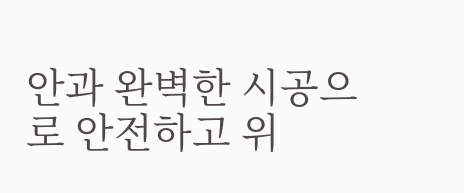안과 완벽한 시공으로 안전하고 위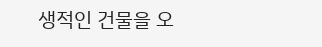생적인 건물을 오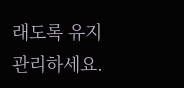래도록 유지관리하세요.